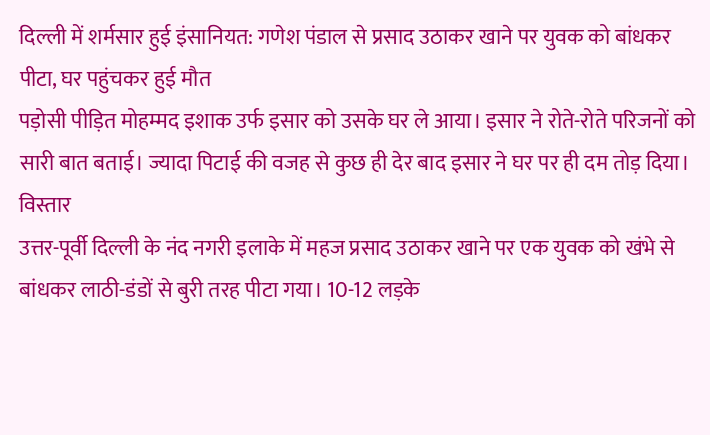दिल्ली में शर्मसार हुई इंसानियत: गणेश पंडाल से प्रसाद उठाकर खाने पर युवक को बांधकर पीटा, घर पहुंचकर हुई मौत
पड़ोसी पीड़ित मोहम्मद इशाक उर्फ इसार को उसके घर ले आया। इसार ने रोते-रोते परिजनों को सारी बात बताई। ज्यादा पिटाई की वजह से कुछ ही देर बाद इसार ने घर पर ही दम तोड़ दिया।
विस्तार
उत्तर-पूर्वी दिल्ली के नंद नगरी इलाके में महज प्रसाद उठाकर खाने पर एक युवक को खंभे से बांधकर लाठी-डंडों से बुरी तरह पीटा गया। 10-12 लड़के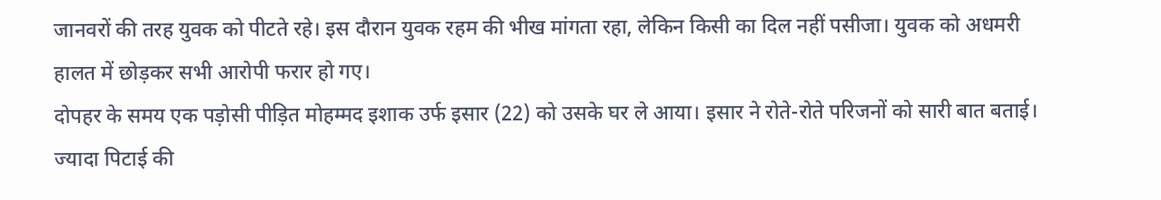जानवरों की तरह युवक को पीटते रहे। इस दौरान युवक रहम की भीख मांगता रहा, लेकिन किसी का दिल नहीं पसीजा। युवक को अधमरी हालत में छोड़कर सभी आरोपी फरार हो गए।
दोपहर के समय एक पड़ोसी पीड़ित मोहम्मद इशाक उर्फ इसार (22) को उसके घर ले आया। इसार ने रोते-रोते परिजनों को सारी बात बताई। ज्यादा पिटाई की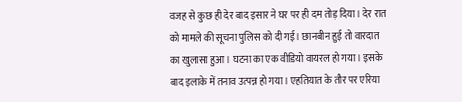वजह से कुछ ही देर बाद इसार ने घर पर ही दम तोड़ दिया। देर रात को मामले की सूचना पुलिस को दी गई। छानबीन हुई तो वारदात का खुलासा हुआ। घटना का एक वीडियो वायरल हो गया। इसके बाद इलाके में तनाव उत्पन्न हो गया। एहतियात के तौर पर एरिया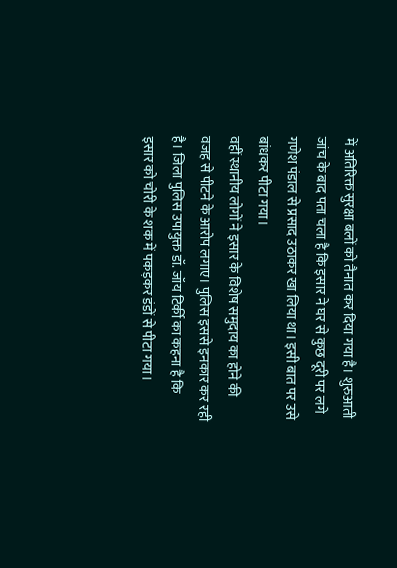में अतिरिक्त सुरक्षा बलों को तैनात कर दिया गया है। शुरुआती जांच के बाद पता चला है कि इसार ने घर से कुछ दूरी पर लगे गणेश पंडाल से प्रसाद उठाकर खा लिया था। इसी बात पर उसे बांधकर पीटा गया।
वहीं स्थानीय लोगों ने इसार के विशेष समुदाय का होने की वजह से पीटने के आरोप लगाए। पुलिस इससे इनकार कर रही है। जिला पुलिस उपायुक्त डॉ. जॉय टिर्की का कहना है कि इसार को चोरी के शक में पकड़कर डंडों से पीटा गया।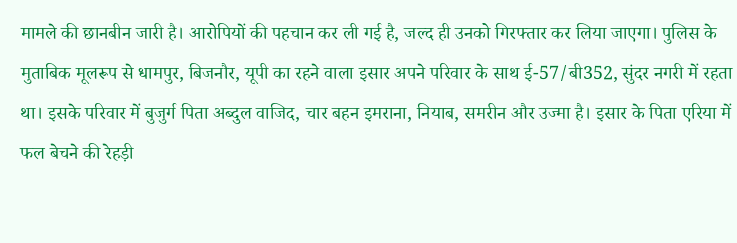मामले की छानबीन जारी है। आरोपियों की पहचान कर ली गई है, जल्द ही उनको गिरफ्तार कर लिया जाएगा। पुलिस के मुताबिक मूलरूप से धामपुर, बिजनौर, यूपी का रहने वाला इसार अपने परिवार के साथ ई-57/बी352, सुंदर नगरी में रहता था। इसके परिवार में बुजुर्ग पिता अब्दुल वाजिद, चार बहन इमराना, नियाब, समरीन और उज्मा है। इसार के पिता एरिया में फल बेचने की रेहड़ी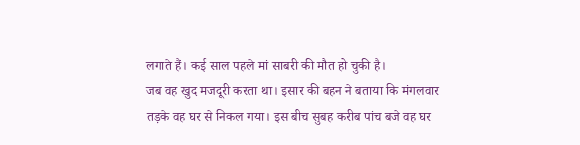लगाते हैं। कई साल पहले मां साबरी की मौत हो चुकी है।
जब वह खुद मजदूरी करता था। इसार की बहन ने बताया कि मंगलवार तड़के वह घर से निकल गया। इस बीच सुबह करीब पांच बजे वह घर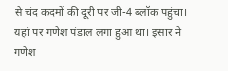से चंद कदमों की दूरी पर जी-4 ब्लॉक पहुंचा। यहां पर गणेश पंडाल लगा हुआ था। इसार ने गणेश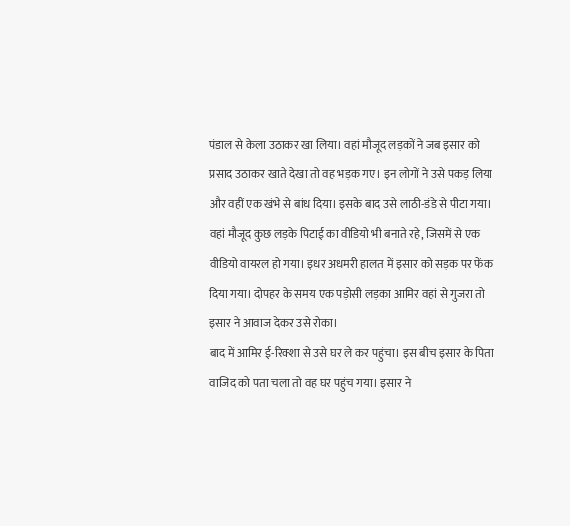पंडाल से केला उठाकर खा लिया। वहां मौजूद लड़कों ने जब इसार को प्रसाद उठाकर खाते देखा तो वह भड़क गए। इन लोगों ने उसे पकड़ लिया और वहीं एक खंभे से बांध दिया। इसके बाद उसे लाठी-डंडे से पीटा गया। वहां मौजूद कुछ लड़के पिटाई का वीडियो भी बनाते रहे, जिसमें से एक वीडियो वायरल हो गया। इधर अधमरी हालत में इसार को सड़क पर फेंक दिया गया। दोपहर के समय एक पड़ोसी लड़का आमिर वहां से गुजरा तो इसार ने आवाज देकर उसे रोका।
बाद में आमिर ई-रिक्शा से उसे घर ले कर पहुंचा। इस बीच इसार के पिता वाजिद को पता चला तो वह घर पहुंच गया। इसार ने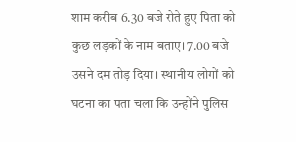शाम करीब 6.30 बजे रोते हुए पिता को कुछ लड़कों के नाम बताए। 7.00 बजे उसने दम तोड़ दिया। स्थानीय लोगों को घटना का पता चला कि उन्होंने पुलिस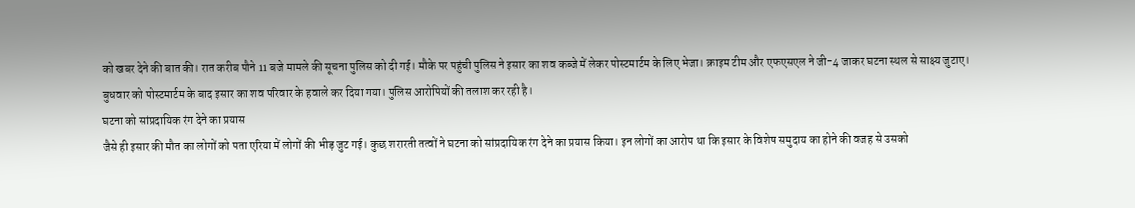को खबर देने की बात की। रात करीब पौने 11 बजे मामले की सूचना पुलिस को दी गई। मौके पर पहुंची पुलिस ने इसार का शव कब्जे में लेकर पोस्टमार्टम के लिए भेजा। क्राइम टीम और एफएसएल ने जी-4 जाकर घटना स्थल से साक्ष्य जुटाए। बुधवार को पोस्टमार्टम के बाद इसार का शव परिवार के हवाले कर दिया गया। पुलिस आरोपियों की तलाश कर रही है।
घटना को सांप्रदायिक रंग देने का प्रयास
जैसे ही इसार की मौत का लोगों को पता एरिया में लोगों की भीड़ जुट गई। कुछ शरारती तत्वों ने घटना को सांप्रदायिक रंग देने का प्रयास किया। इन लोगों का आरोप था कि इसार के विशेष समुदाय का होने की वजह से उसको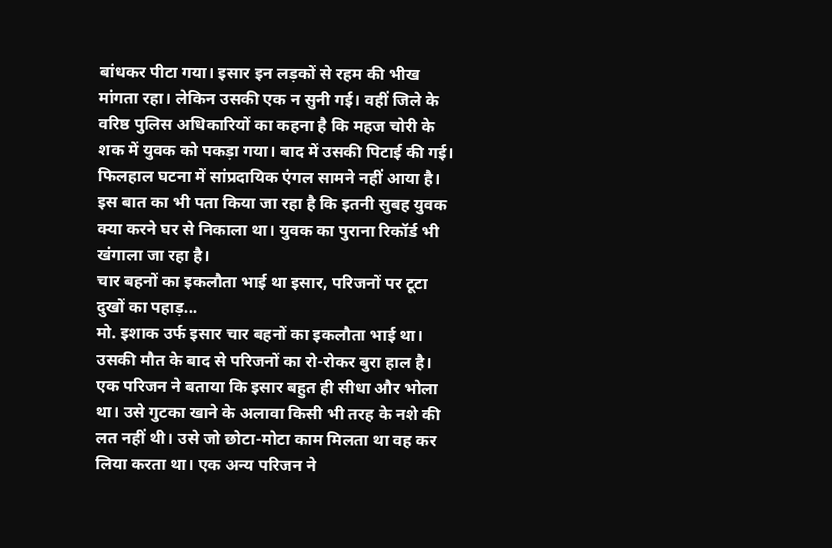बांधकर पीटा गया। इसार इन लड़कों से रहम की भीख मांगता रहा। लेकिन उसकी एक न सुनी गई। वहीं जिले के वरिष्ठ पुलिस अधिकारियों का कहना है कि महज चोरी के शक में युवक को पकड़ा गया। बाद में उसकी पिटाई की गई। फिलहाल घटना में सांप्रदायिक एंगल सामने नहीं आया है। इस बात का भी पता किया जा रहा है कि इतनी सुबह युवक क्या करने घर से निकाला था। युवक का पुराना रिकॉर्ड भी खंगाला जा रहा है।
चार बहनों का इकलौता भाई था इसार, परिजनों पर टूटा दुखों का पहाड़...
मो. इशाक उर्फ इसार चार बहनों का इकलौता भाई था। उसकी मौत के बाद से परिजनों का रो-रोकर बुरा हाल है। एक परिजन ने बताया कि इसार बहुत ही सीधा और भोला था। उसे गुटका खाने के अलावा किसी भी तरह के नशे की लत नहीं थी। उसे जो छोटा-मोटा काम मिलता था वह कर लिया करता था। एक अन्य परिजन ने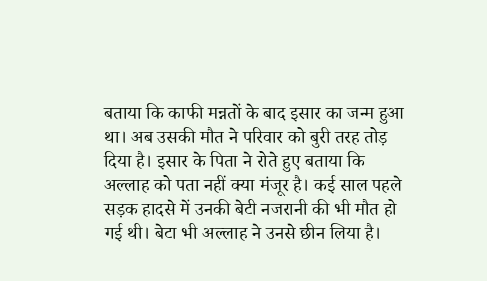बताया कि काफी मन्नतों के बाद इसार का जन्म हुआ था। अब उसकी मौत ने परिवार को बुरी तरह तोड़ दिया है। इसार के पिता ने रोते हुए बताया कि अल्लाह को पता नहीं क्या मंजूर है। कई साल पहले सड़क हादसे में उनकी बेटी नजरानी की भी मौत हो गई थी। बेटा भी अल्लाह ने उनसे छीन लिया है।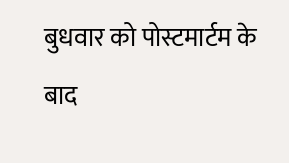बुधवार को पोस्टमार्टम के बाद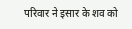परिवार ने इसार के शव को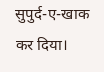सुपुर्द-ए-खाक कर दिया।